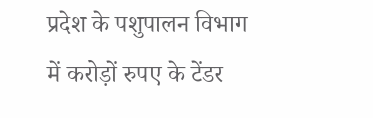प्रदेश के पशुपालन विभाग में करोड़ों रुपए के टेंडर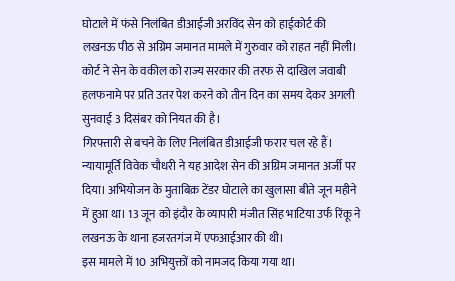घोटाले में फंसे निलंबित डीआईजी अरविंद सेन को हाईकोर्ट की लखनऊ पीठ से अग्रिम जमानत मामले में गुरुवार को राहत नहीं मिली। कोर्ट ने सेन के वकील को राज्य सरकार की तरफ से दाखिल जवाबी हलफनामे पर प्रति उतर पेश करने को तीन दिन का समय देकर अगली सुनवाई 3 दिसंबर को नियत की है।
गिरफ्तारी से बचने के लिए निलंबित डीआईजी फरार चल रहे हैं। न्यायामूर्ति विवेक चौधरी ने यह आदेश सेन की अग्रिम जमानत अर्जी पर दिया। अभियोजन के मुताबिक़ टेंडर घोटाले का खुलासा बीते जून महीने में हुआ था। 13 जून को इंदौर के व्यापारी मंजीत सिंह भाटिया उर्फ रिंकू ने लखनऊ के थाना हजरतगंज में एफआईआर की थी।
इस मामले में 10 अभियुक्तों को नामजद किया गया था।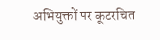अभियुक्तों पर कूटरचित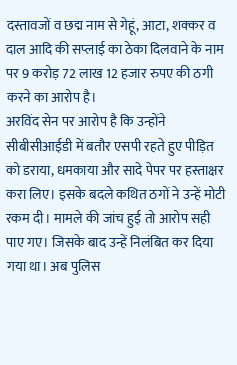दस्तावजों व छद्म नाम से गेहूं, आटा, शक्कर व दाल आदि की सप्लाई का ठेका दिलवाने के नाम पर 9 करोड़ 72 लाख 12 हजार रुपए की ठगी करने का आरोप है।
अरविंद सेन पर आरोप है कि उन्होंने सीबीसीआईडी में बतौर एसपी रहते हुए पीड़ित को डराया, धमकाया और सादे पेपर पर हस्ताक्षर करा लिए। इसके बदले कथित ठगों ने उन्हें मोटी रकम दी। मामले की जांच हुई तो आरोप सही पाए गए। जिसके बाद उन्हें निलंबित कर दिया गया था। अब पुलिस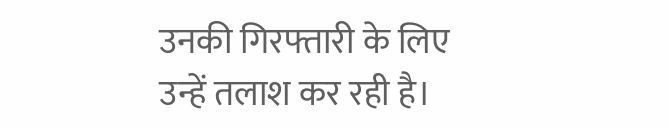उनकी गिरफ्तारी के लिए उन्हें तलाश कर रही है।